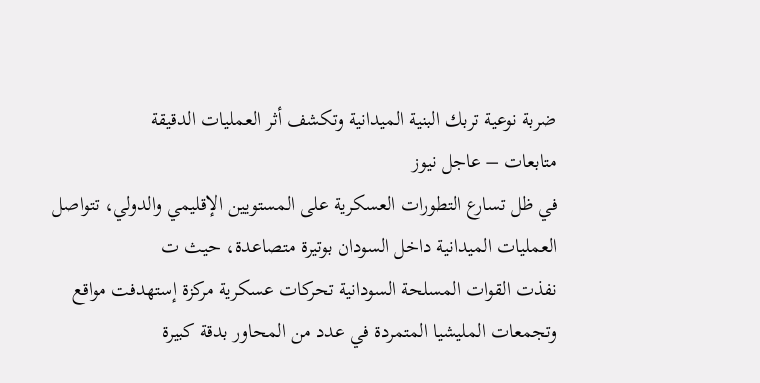ضربة نوعية تربك البنية الميدانية وتكشف أثر العمليات الدقيقة
متابعات – عاجل نيوز
في ظل تسارع التطورات العسكرية على المستويين الإقليمي والدولي، تتواصل العمليات الميدانية داخل السودان بوتيرة متصاعدة، حيث ت
نفذت القوات المسلحة السودانية تحركات عسكرية مركزة إستهدفت مواقع وتجمعات المليشيا المتمردة في عدد من المحاور بدقة كبيرة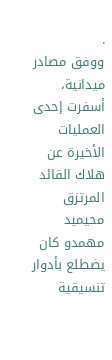.
ووفق مصادر ميدانية، أسفرت إحدى العمليات الأخيرة عن هلاك القائد المرتزق محيميد مهمدو كان يضطلع بأدوار تنسيقية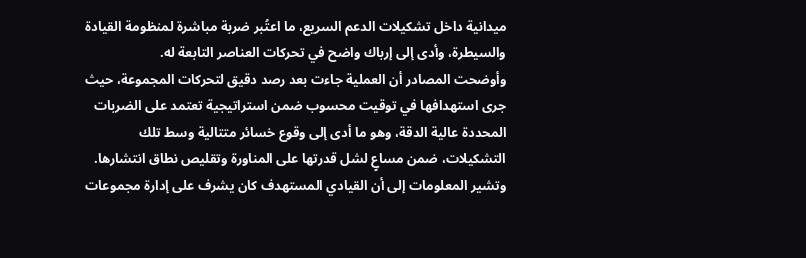ميدانية داخل تشكيلات الدعم السريع، ما اعتُبر ضربة مباشرة لمنظومة القيادة والسيطرة، وأدى إلى إرباك واضح في تحركات العناصر التابعة له.
وأوضحت المصادر أن العملية جاءت بعد رصد دقيق لتحركات المجموعة، حيث جرى استهدافها في توقيت محسوب ضمن استراتيجية تعتمد على الضربات المحددة عالية الدقة، وهو ما أدى إلى وقوع خسائر متتالية وسط تلك التشكيلات، ضمن مساعٍ لشل قدرتها على المناورة وتقليص نطاق انتشارها.
وتشير المعلومات إلى أن القيادي المستهدف كان يشرف على إدارة مجموعات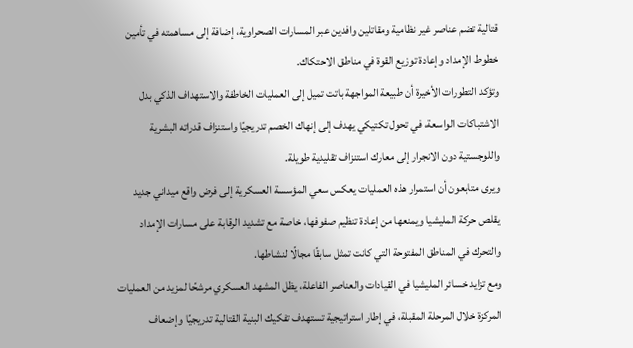قتالية تضم عناصر غير نظامية ومقاتلين وافدين عبر المسارات الصحراوية، إضافة إلى مساهمته في تأمين خطوط الإمداد وإعادة توزيع القوة في مناطق الاحتكاك.
وتؤكد التطورات الأخيرة أن طبيعة المواجهة باتت تميل إلى العمليات الخاطفة والاستهداف الذكي بدل الاشتباكات الواسعة، في تحول تكتيكي يهدف إلى إنهاك الخصم تدريجيًا واستنزاف قدراته البشرية واللوجستية دون الانجرار إلى معارك استنزاف تقليدية طويلة.
ويرى متابعون أن استمرار هذه العمليات يعكس سعي المؤسسة العسكرية إلى فرض واقع ميداني جديد يقلص حركة المليشيا ويمنعها من إعادة تنظيم صفوفها، خاصة مع تشديد الرقابة على مسارات الإمداد والتحرك في المناطق المفتوحة التي كانت تمثل سابقًا مجالًا لنشاطها.
ومع تزايد خسائر المليشيا في القيادات والعناصر الفاعلة، يظل المشهد العسكري مرشحًا لمزيد من العمليات المركزة خلال المرحلة المقبلة، في إطار استراتيجية تستهدف تفكيك البنية القتالية تدريجيًا وإضعاف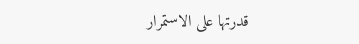قدرتها على الاستمرار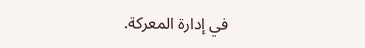في إدارة المعركة.